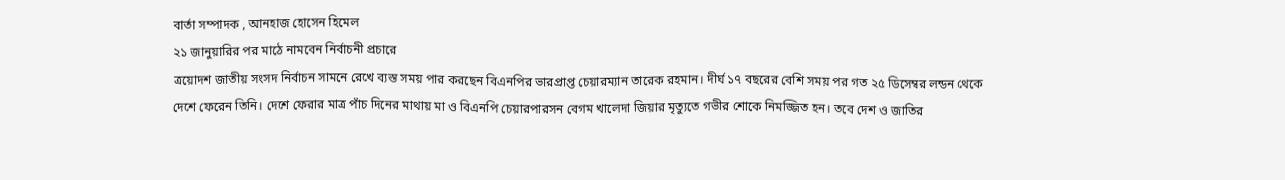বার্তা সম্পাদক , আনহাজ হোসেন হিমেল
২১ জানুয়ারির পর মাঠে নামবেন নির্বাচনী প্রচারে
ত্রয়োদশ জাতীয় সংসদ নির্বাচন সামনে রেখে ব্যস্ত সময় পার করছেন বিএনপির ভারপ্রাপ্ত চেয়ারম্যান তারেক রহমান। দীর্ঘ ১৭ বছরের বেশি সময় পর গত ২৫ ডিসেম্বর লন্ডন থেকে দেশে ফেরেন তিনি। দেশে ফেরার মাত্র পাঁচ দিনের মাথায় মা ও বিএনপি চেয়ারপারসন বেগম খালেদা জিয়ার মৃত্যুতে গভীর শোকে নিমজ্জিত হন। তবে দেশ ও জাতির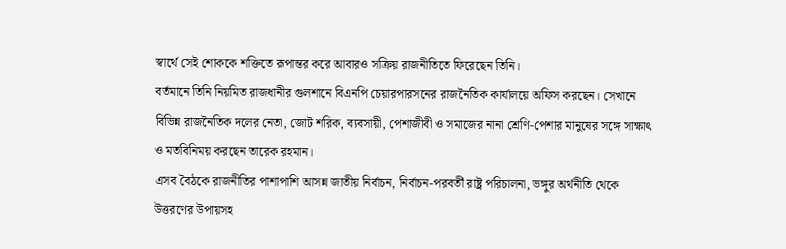স্বার্থে সেই শোককে শক্তিতে রূপান্তর করে আবারও সক্রিয় রাজনীতিতে ফিরেছেন তিনি।
বর্তমানে তিনি নিয়মিত রাজধানীর গুলশানে বিএনপি চেয়ারপারসনের রাজনৈতিক কার্যালয়ে অফিস করছেন। সেখানে বিভিন্ন রাজনৈতিক দলের নেতা, জোট শরিক, ব্যবসায়ী, পেশাজীবী ও সমাজের নানা শ্রেণি-পেশার মানুষের সঙ্গে সাক্ষাৎ ও মতবিনিময় করছেন তারেক রহমান।
এসব বৈঠকে রাজনীতির পাশাপাশি আসন্ন জাতীয় নির্বাচন, নির্বাচন-পরবর্তী রাষ্ট্র পরিচালনা, ভঙ্গুর অর্থনীতি থেকে উত্তরণের উপায়সহ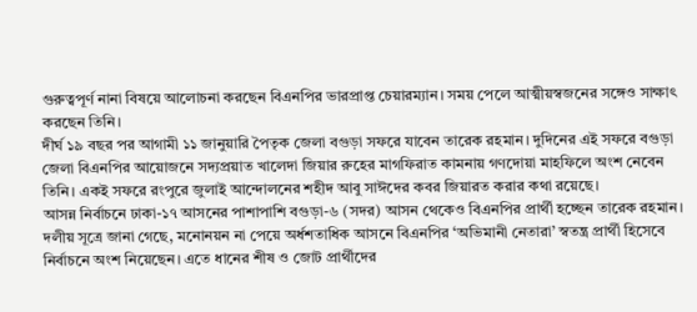গুরুত্বপূর্ণ নানা বিষয়ে আলোচনা করছেন বিএনপির ভারপ্রাপ্ত চেয়ারম্যান। সময় পেলে আত্মীয়স্বজনের সঙ্গেও সাক্ষাৎ করছেন তিনি।
দীর্ঘ ১৯ বছর পর আগামী ১১ জানুয়ারি পৈতৃক জেলা বগুড়া সফরে যাবেন তারেক রহমান। দুদিনের এই সফরে বগুড়া জেলা বিএনপির আয়োজনে সদ্যপ্রয়াত খালেদা জিয়ার রুহের মাগফিরাত কামনায় গণদোয়া মাহফিলে অংশ নেবেন তিনি। একই সফরে রংপুরে জুলাই আন্দোলনের শহীদ আবু সাঈদের কবর জিয়ারত করার কথা রয়েছে।
আসন্ন নির্বাচনে ঢাকা-১৭ আসনের পাশাপাশি বগুড়া-৬ (সদর) আসন থেকেও বিএনপির প্রার্থী হচ্ছেন তারেক রহমান।
দলীয় সূত্রে জানা গেছে, মনোনয়ন না পেয়ে অর্ধশতাধিক আসনে বিএনপির ‘অভিমানী নেতারা’ স্বতন্ত্র প্রার্থী হিসেবে নির্বাচনে অংশ নিয়েছেন। এতে ধানের শীষ ও জোট প্রার্থীদের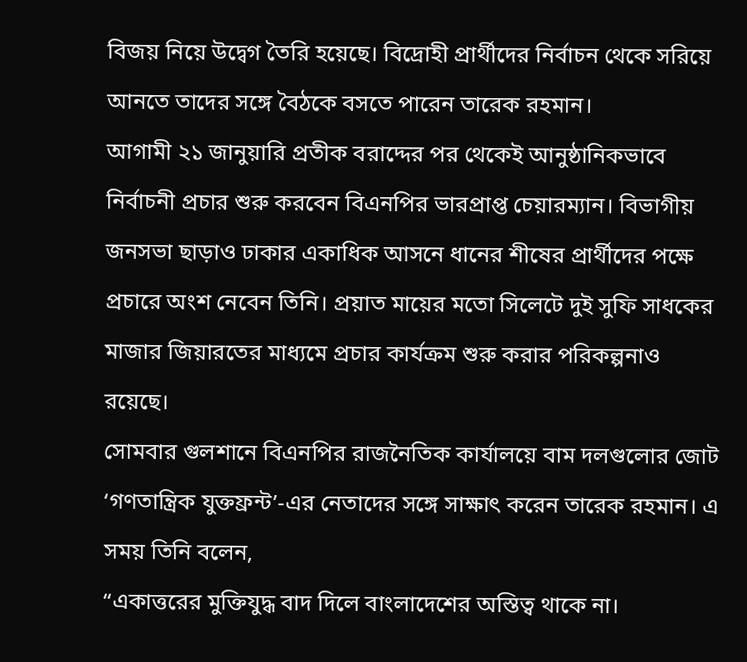বিজয় নিয়ে উদ্বেগ তৈরি হয়েছে। বিদ্রোহী প্রার্থীদের নির্বাচন থেকে সরিয়ে আনতে তাদের সঙ্গে বৈঠকে বসতে পারেন তারেক রহমান।
আগামী ২১ জানুয়ারি প্রতীক বরাদ্দের পর থেকেই আনুষ্ঠানিকভাবে নির্বাচনী প্রচার শুরু করবেন বিএনপির ভারপ্রাপ্ত চেয়ারম্যান। বিভাগীয় জনসভা ছাড়াও ঢাকার একাধিক আসনে ধানের শীষের প্রার্থীদের পক্ষে প্রচারে অংশ নেবেন তিনি। প্রয়াত মায়ের মতো সিলেটে দুই সুফি সাধকের মাজার জিয়ারতের মাধ্যমে প্রচার কার্যক্রম শুরু করার পরিকল্পনাও রয়েছে।
সোমবার গুলশানে বিএনপির রাজনৈতিক কার্যালয়ে বাম দলগুলোর জোট ‘গণতান্ত্রিক যুক্তফ্রন্ট’-এর নেতাদের সঙ্গে সাক্ষাৎ করেন তারেক রহমান। এ সময় তিনি বলেন,
“একাত্তরের মুক্তিযুদ্ধ বাদ দিলে বাংলাদেশের অস্তিত্ব থাকে না।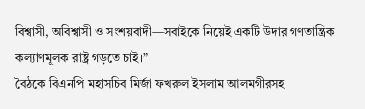বিশ্বাসী, অবিশ্বাসী ও সংশয়বাদী—সবাইকে নিয়েই একটি উদার গণতান্ত্রিক কল্যাণমূলক রাষ্ট্র গড়তে চাই।”
বৈঠকে বিএনপি মহাসচিব মির্জা ফখরুল ইসলাম আলমগীরসহ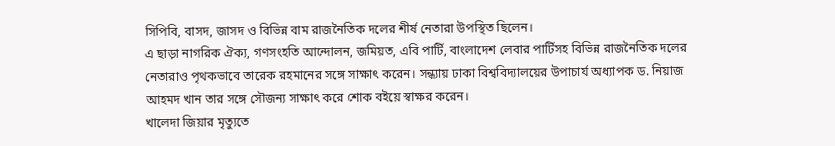সিপিবি, বাসদ, জাসদ ও বিভিন্ন বাম রাজনৈতিক দলের শীর্ষ নেতারা উপস্থিত ছিলেন।
এ ছাড়া নাগরিক ঐক্য, গণসংহতি আন্দোলন, জমিয়ত, এবি পার্টি, বাংলাদেশ লেবার পার্টিসহ বিভিন্ন রাজনৈতিক দলের নেতারাও পৃথকভাবে তারেক রহমানের সঙ্গে সাক্ষাৎ করেন। সন্ধ্যায় ঢাকা বিশ্ববিদ্যালয়ের উপাচার্য অধ্যাপক ড. নিয়াজ আহমদ খান তার সঙ্গে সৌজন্য সাক্ষাৎ করে শোক বইয়ে স্বাক্ষর করেন।
খালেদা জিয়ার মৃত্যুতে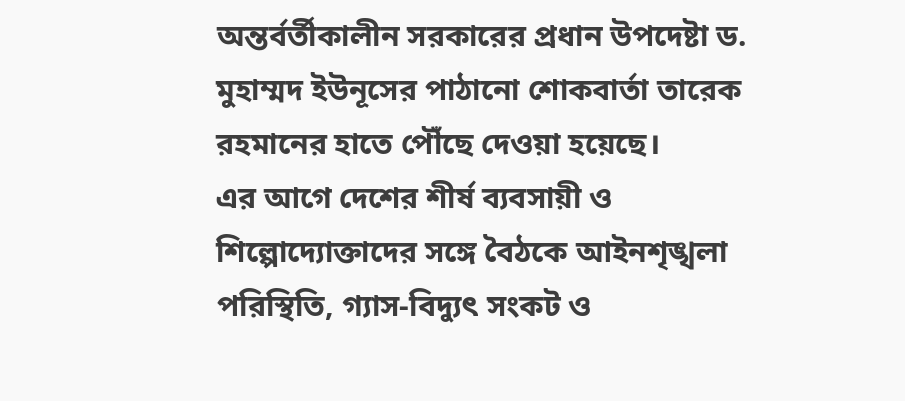অন্তর্বর্তীকালীন সরকারের প্রধান উপদেষ্টা ড. মুহাম্মদ ইউনূসের পাঠানো শোকবার্তা তারেক রহমানের হাতে পৌঁছে দেওয়া হয়েছে।
এর আগে দেশের শীর্ষ ব্যবসায়ী ও শিল্পোদ্যোক্তাদের সঙ্গে বৈঠকে আইনশৃঙ্খলা পরিস্থিতি, গ্যাস-বিদ্যুৎ সংকট ও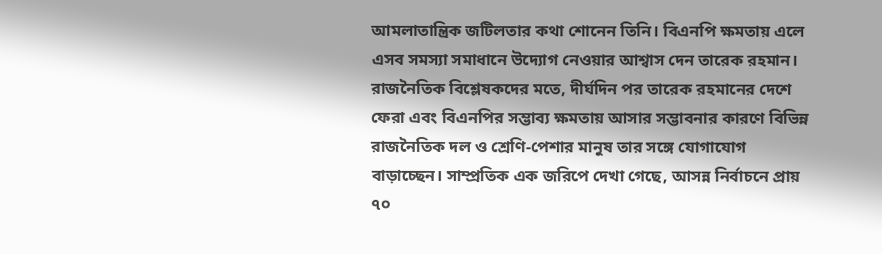আমলাতান্ত্রিক জটিলতার কথা শোনেন তিনি। বিএনপি ক্ষমতায় এলে এসব সমস্যা সমাধানে উদ্যোগ নেওয়ার আশ্বাস দেন তারেক রহমান।
রাজনৈতিক বিশ্লেষকদের মতে, দীর্ঘদিন পর তারেক রহমানের দেশে ফেরা এবং বিএনপির সম্ভাব্য ক্ষমতায় আসার সম্ভাবনার কারণে বিভিন্ন রাজনৈতিক দল ও শ্রেণি-পেশার মানুষ তার সঙ্গে যোগাযোগ বাড়াচ্ছেন। সাম্প্রতিক এক জরিপে দেখা গেছে, আসন্ন নির্বাচনে প্রায় ৭০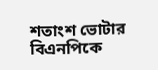শতাংশ ভোটার বিএনপিকে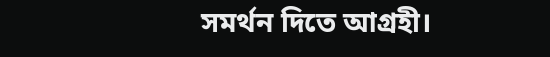সমর্থন দিতে আগ্রহী।